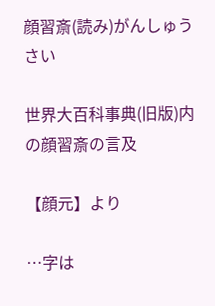顔習斎(読み)がんしゅうさい

世界大百科事典(旧版)内の顔習斎の言及

【顔元】より

…字は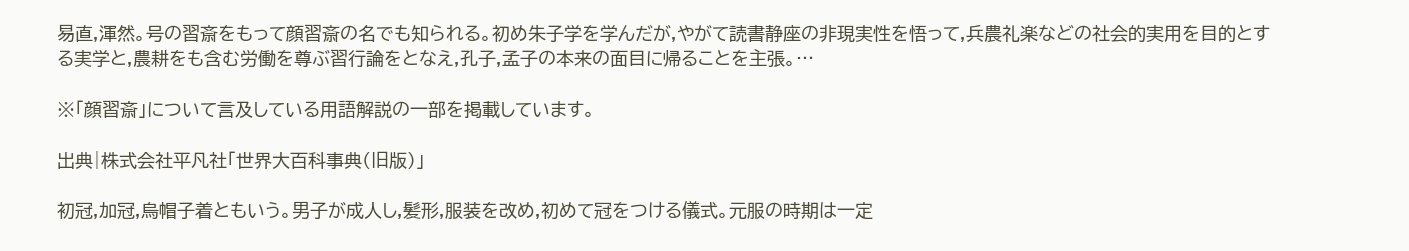易直,渾然。号の習斎をもって顔習斎の名でも知られる。初め朱子学を学んだが,やがて読書静座の非現実性を悟って,兵農礼楽などの社会的実用を目的とする実学と,農耕をも含む労働を尊ぶ習行論をとなえ,孔子,孟子の本来の面目に帰ることを主張。…

※「顔習斎」について言及している用語解説の一部を掲載しています。

出典|株式会社平凡社「世界大百科事典(旧版)」

初冠,加冠,烏帽子着ともいう。男子が成人し,髪形,服装を改め,初めて冠をつける儀式。元服の時期は一定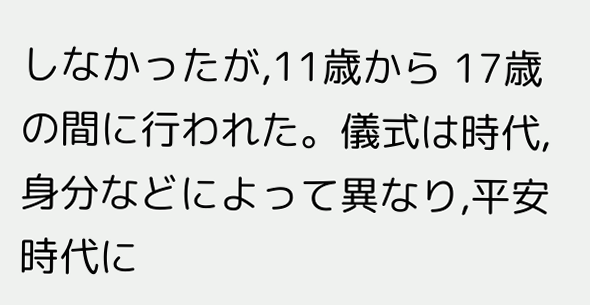しなかったが,11歳から 17歳の間に行われた。儀式は時代,身分などによって異なり,平安時代に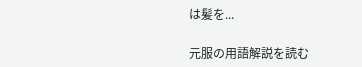は髪を...

元服の用語解説を読む